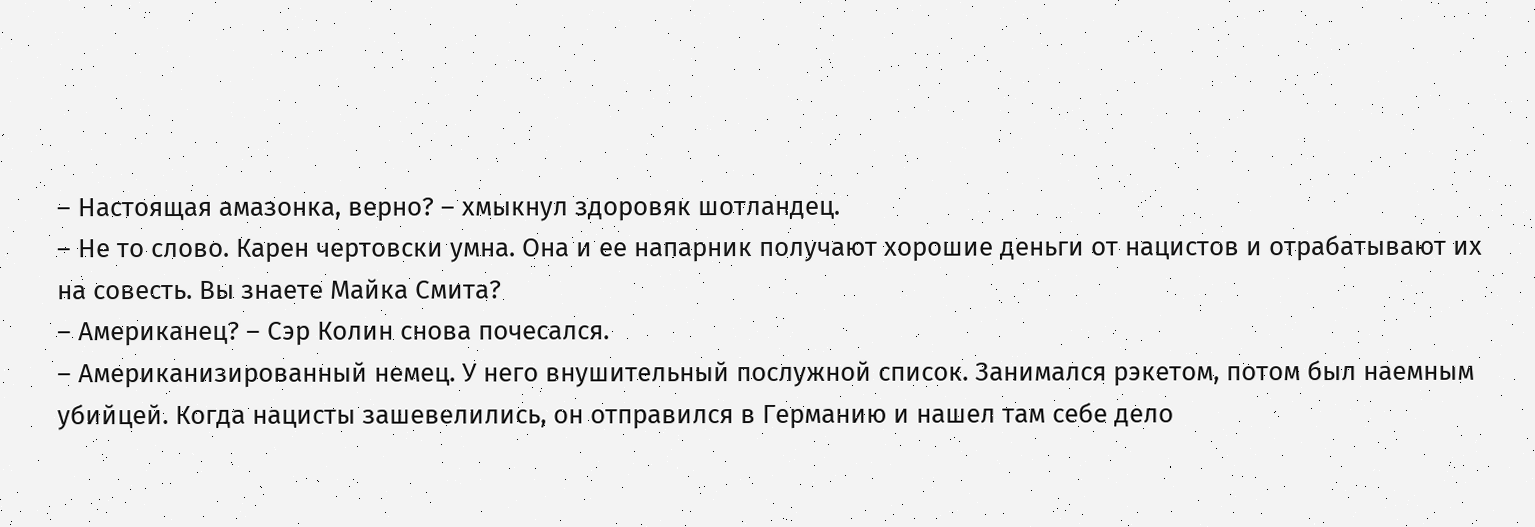– Настоящая амазонка, верно? – хмыкнул здоровяк шотландец.
– Не то слово. Карен чертовски умна. Она и ее напарник получают хорошие деньги от нацистов и отрабатывают их на совесть. Вы знаете Майка Смита?
– Американец? – Сэр Колин снова почесался.
– Американизированный немец. У него внушительный послужной список. Занимался рэкетом, потом был наемным убийцей. Когда нацисты зашевелились, он отправился в Германию и нашел там себе дело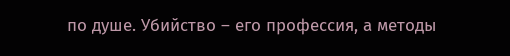по душе. Убийство – его профессия, а методы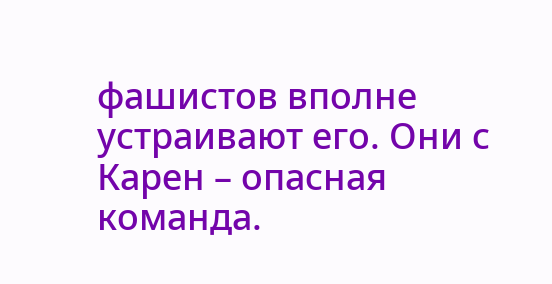фашистов вполне устраивают его. Они с Карен – опасная команда.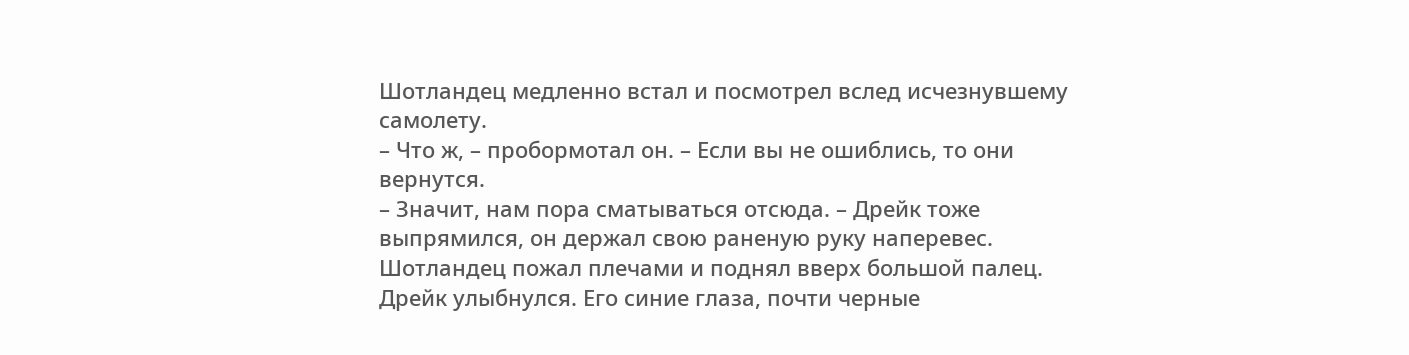Шотландец медленно встал и посмотрел вслед исчезнувшему самолету.
– Что ж, – пробормотал он. – Если вы не ошиблись, то они вернутся.
– Значит, нам пора сматываться отсюда. – Дрейк тоже выпрямился, он держал свою раненую руку наперевес.
Шотландец пожал плечами и поднял вверх большой палец. Дрейк улыбнулся. Его синие глаза, почти черные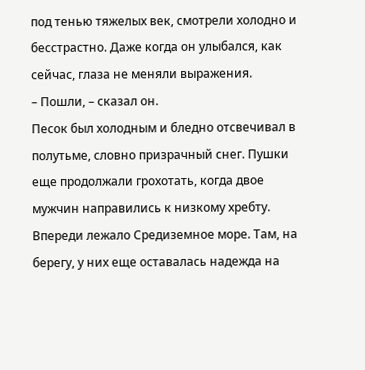под тенью тяжелых век, смотрели холодно и бесстрастно. Даже когда он улыбался, как сейчас, глаза не меняли выражения.
– Пошли, – сказал он.
Песок был холодным и бледно отсвечивал в полутьме, словно призрачный снег. Пушки еще продолжали грохотать, когда двое мужчин направились к низкому хребту. Впереди лежало Средиземное море. Там, на берегу, у них еще оставалась надежда на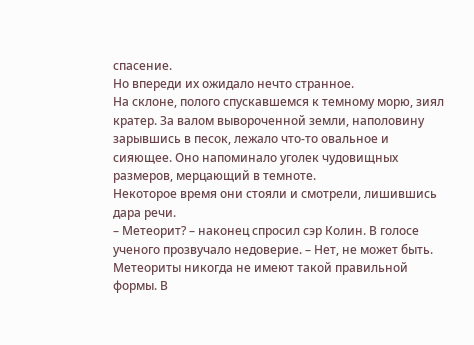спасение.
Но впереди их ожидало нечто странное.
На склоне, полого спускавшемся к темному морю, зиял кратер. За валом вывороченной земли, наполовину зарывшись в песок, лежало что-то овальное и сияющее. Оно напоминало уголек чудовищных размеров, мерцающий в темноте.
Некоторое время они стояли и смотрели, лишившись дара речи.
– Метеорит? – наконец спросил сэр Колин. В голосе ученого прозвучало недоверие. – Нет, не может быть. Метеориты никогда не имеют такой правильной формы. В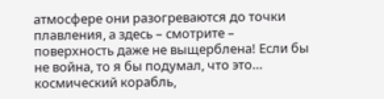атмосфере они разогреваются до точки плавления, а здесь – смотрите – поверхность даже не выщерблена! Если бы не война, то я бы подумал, что это… космический корабль,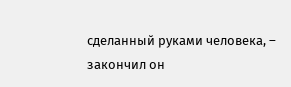сделанный руками человека, – закончил он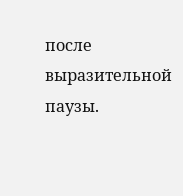после выразительной паузы.